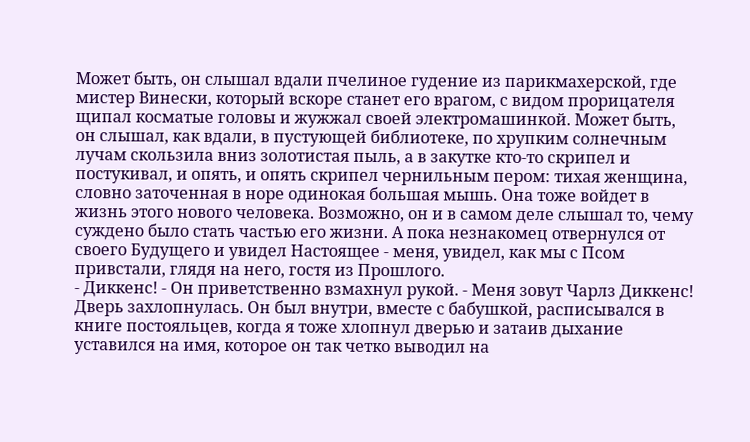Может быть, он слышал вдали пчелиное гудение из парикмахерской, где мистер Винески, который вскоре станет его врагом, с видом прорицателя щипал косматые головы и жужжал своей электромашинкой. Может быть, он слышал, как вдали, в пустующей библиотеке, по хрупким солнечным лучам скользила вниз золотистая пыль, а в закутке кто-то скрипел и постукивал, и опять, и опять скрипел чернильным пером: тихая женщина, словно заточенная в норе одинокая большая мышь. Она тоже войдет в жизнь этого нового человека. Возможно, он и в самом деле слышал то, чему суждено было стать частью его жизни. А пока незнакомец отвернулся от своего Будущего и увидел Настоящее - меня, увидел, как мы с Псом привстали, глядя на него, гостя из Прошлого.
- Диккенс! - Он приветственно взмахнул рукой. - Меня зовут Чарлз Диккенс!
Дверь захлопнулась. Он был внутри, вместе с бабушкой, расписывался в книге постояльцев, когда я тоже хлопнул дверью и затаив дыхание уставился на имя, которое он так четко выводил на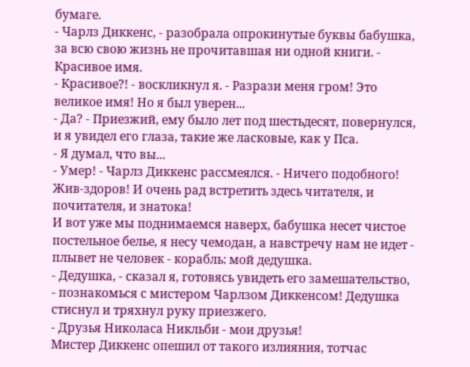бумаге.
- Чарлз Диккенс, - разобрала опрокинутые буквы бабушка, за всю свою жизнь не прочитавшая ни одной книги. - Красивое имя.
- Красивое?! - воскликнул я. - Разрази меня гром! Это великое имя! Но я был уверен...
- Да? - Приезжий, ему было лет под шестьдесят, повернулся, и я увидел его глаза, такие же ласковые, как у Пса.
- Я думал, что вы...
- Умер! - Чарлз Диккенс рассмеялся. - Ничего подобного! Жив-здоров! И очень рад встретить здесь читателя, и почитателя, и знатока!
И вот уже мы поднимаемся наверх, бабушка несет чистое постельное белье, я несу чемодан, а навстречу нам не идет - плывет не человек - корабль: мой дедушка.
- Дедушка, - сказал я, готовясь увидеть его замешательство, - познакомься с мистером Чарлзом Диккенсом! Дедушка стиснул и тряхнул руку приезжего.
- Друзья Николаса Никльби - мои друзья!
Мистер Диккенс опешил от такого излияния, тотчас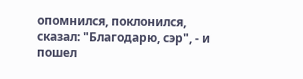опомнился, поклонился, сказал: "Благодарю, сэр", - и пошел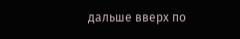дальше вверх по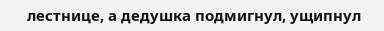лестнице, а дедушка подмигнул, ущипнул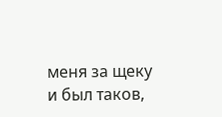меня за щеку и был таков,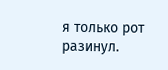я только рот разинул.